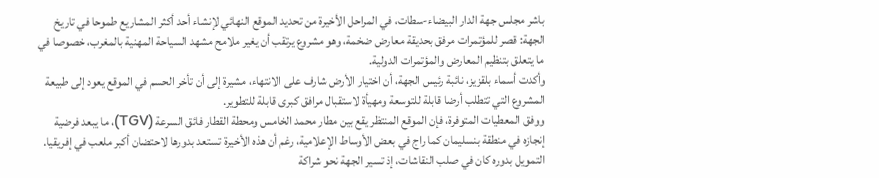باشر مجلس جهة الدار البيضاء-سطات، في المراحل الأخيرة من تحديد الموقع النهائي لإنشاء أحد أكثر المشاريع طموحا في تاريخ الجهة: قصر للمؤتمرات مرفق بحديقة معارض ضخمة، وهو مشروع يرتقب أن يغير ملامح مشهد السياحة المهنية بالمغرب، خصوصا في ما يتعلق بتنظيم المعارض والمؤتمرات الدولية.
وأكدت أسماء بلقزيز، نائبة رئيس الجهة، أن اختيار الأرض شارف على الانتهاء، مشيرة إلى أن تأخر الحسم في الموقع يعود إلى طبيعة المشروع التي تتطلب أرضا قابلة للتوسعة ومهيأة لاستقبال مرافق كبرى قابلة للتطوير.
ووفق المعطيات المتوفرة، فإن الموقع المنتظر يقع بين مطار محمد الخامس ومحطة القطار فائق السرعة (TGV)، ما يبعد فرضية إنجازه في منطقة بنسليمان كما راج في بعض الأوساط الإعلامية، رغم أن هذه الأخيرة تستعد بدورها لاحتضان أكبر ملعب في إفريقيا.
التمويل بدوره كان في صلب النقاشات، إذ تسير الجهة نحو شراكة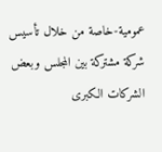عمومية-خاصة من خلال تأسيس شركة مشتركة بين المجلس وبعض الشركات الكبرى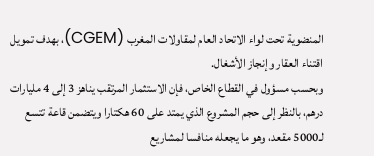المنضوية تحت لواء الاتحاد العام لمقاولات المغرب (CGEM)، بهدف تمويل اقتناء العقار وإنجاز الأشغال.
وبحسب مسؤول في القطاع الخاص، فإن الاستثمار المرتقب يناهز 3 إلى 4 مليارات درهم، بالنظر إلى حجم المشروع الذي يمتد على 60 هكتارا ويتضمن قاعة تتسع لـ5000 مقعد، وهو ما يجعله منافسا لمشاريع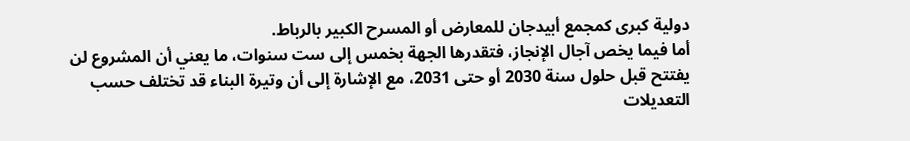دولية كبرى كمجمع أبيدجان للمعارض أو المسرح الكبير بالرباط.
أما فيما يخص آجال الإنجاز، فتقدرها الجهة بخمس إلى ست سنوات، ما يعني أن المشروع لن يفتتح قبل حلول سنة 2030 أو حتى 2031، مع الإشارة إلى أن وتيرة البناء قد تختلف حسب التعديلات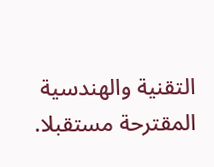التقنية والهندسية المقترحة مستقبلا.